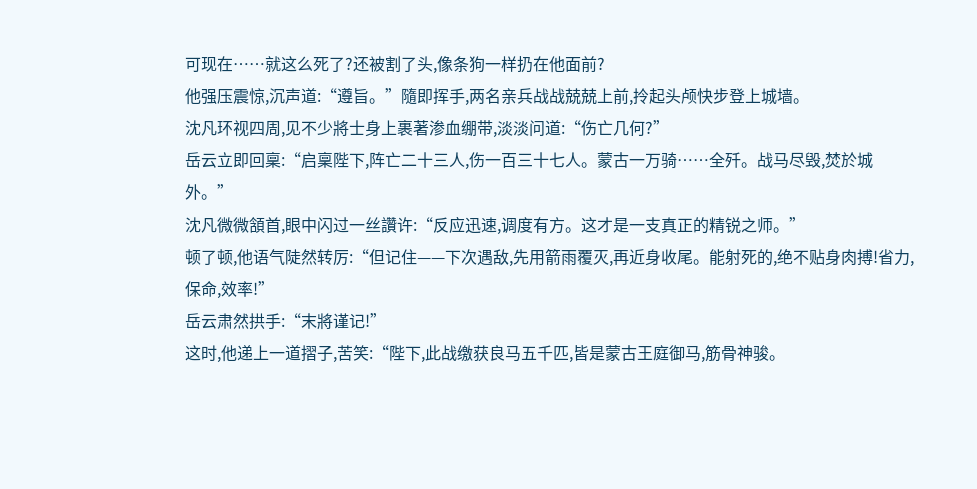可现在……就这么死了?还被割了头,像条狗一样扔在他面前?
他强压震惊,沉声道:“遵旨。”隨即挥手,两名亲兵战战兢兢上前,拎起头颅快步登上城墙。
沈凡环视四周,见不少將士身上裹著渗血绷带,淡淡问道:“伤亡几何?”
岳云立即回稟:“启稟陛下,阵亡二十三人,伤一百三十七人。蒙古一万骑……全歼。战马尽毁,焚於城外。”
沈凡微微頷首,眼中闪过一丝讚许:“反应迅速,调度有方。这才是一支真正的精锐之师。”
顿了顿,他语气陡然转厉:“但记住——下次遇敌,先用箭雨覆灭,再近身收尾。能射死的,绝不贴身肉搏!省力,保命,效率!”
岳云肃然拱手:“末將谨记!”
这时,他递上一道摺子,苦笑:“陛下,此战缴获良马五千匹,皆是蒙古王庭御马,筋骨神骏。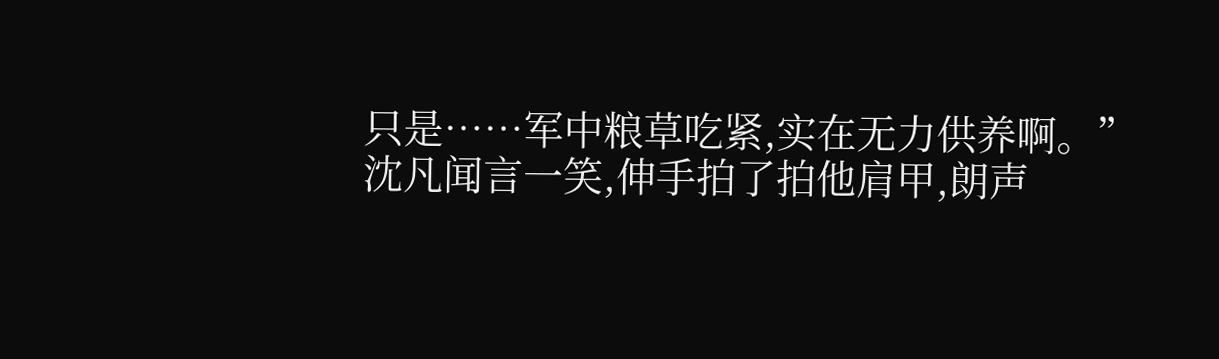只是……军中粮草吃紧,实在无力供养啊。”
沈凡闻言一笑,伸手拍了拍他肩甲,朗声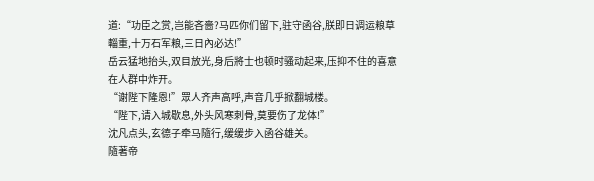道:“功臣之赏,岂能吝嗇?马匹你们留下,驻守函谷,朕即日调运粮草輜重,十万石军粮,三日內必达!”
岳云猛地抬头,双目放光,身后將士也顿时骚动起来,压抑不住的喜意在人群中炸开。
“谢陛下隆恩!”眾人齐声高呼,声音几乎掀翻城楼。
“陛下,请入城歇息,外头风寒刺骨,莫要伤了龙体!”
沈凡点头,玄德子牵马隨行,缓缓步入函谷雄关。
隨著帝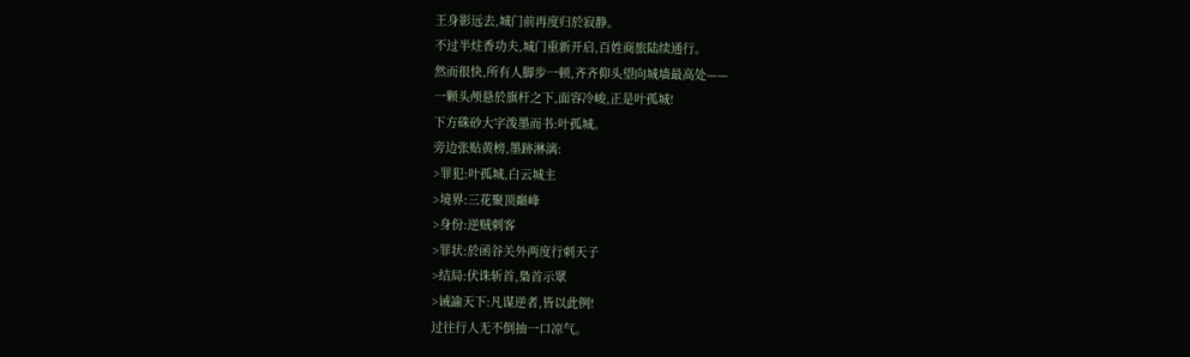王身影远去,城门前再度归於寂静。
不过半炷香功夫,城门重新开启,百姓商旅陆续通行。
然而很快,所有人脚步一顿,齐齐仰头望向城墙最高处——
一颗头颅悬於旗杆之下,面容冷峻,正是叶孤城!
下方硃砂大字泼墨而书:叶孤城。
旁边张贴黄榜,墨跡淋漓:
>罪犯:叶孤城,白云城主
>境界:三花聚顶巔峰
>身份:逆贼刺客
>罪状:於函谷关外两度行刺天子
>结局:伏诛斩首,梟首示眾
>诫諭天下:凡谋逆者,皆以此例!
过往行人无不倒抽一口凉气。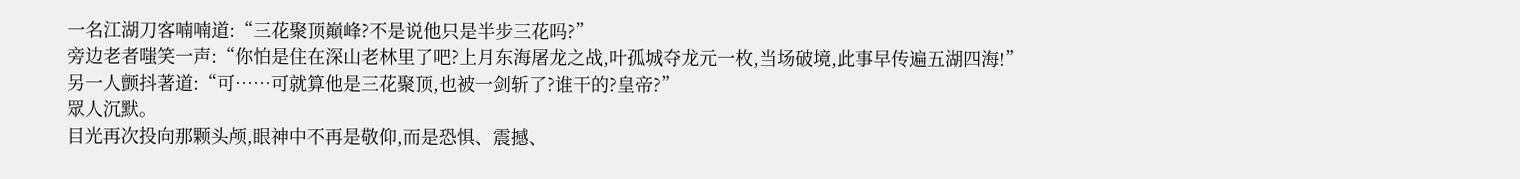一名江湖刀客喃喃道:“三花聚顶巔峰?不是说他只是半步三花吗?”
旁边老者嗤笑一声:“你怕是住在深山老林里了吧?上月东海屠龙之战,叶孤城夺龙元一枚,当场破境,此事早传遍五湖四海!”
另一人颤抖著道:“可……可就算他是三花聚顶,也被一剑斩了?谁干的?皇帝?”
眾人沉默。
目光再次投向那颗头颅,眼神中不再是敬仰,而是恐惧、震撼、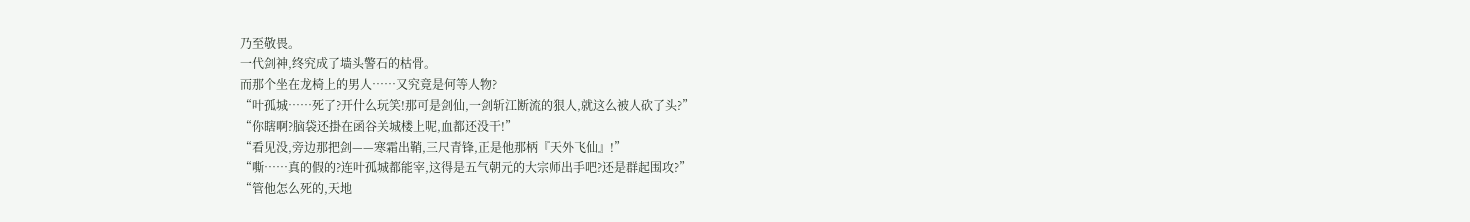乃至敬畏。
一代剑神,终究成了墙头警石的枯骨。
而那个坐在龙椅上的男人……又究竟是何等人物?
“叶孤城……死了?开什么玩笑!那可是剑仙,一剑斩江断流的狠人,就这么被人砍了头?”
“你瞎啊?脑袋还掛在函谷关城楼上呢,血都还没干!”
“看见没,旁边那把剑——寒霜出鞘,三尺青锋,正是他那柄『天外飞仙』!”
“嘶……真的假的?连叶孤城都能宰,这得是五气朝元的大宗师出手吧?还是群起围攻?”
“管他怎么死的,天地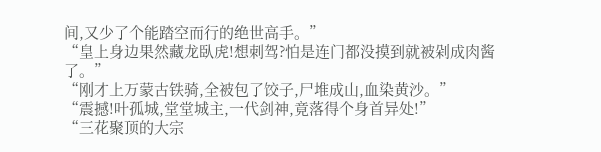间,又少了个能踏空而行的绝世高手。”
“皇上身边果然藏龙臥虎!想刺驾?怕是连门都没摸到就被剁成肉酱了。”
“刚才上万蒙古铁骑,全被包了饺子,尸堆成山,血染黄沙。”
“震撼!叶孤城,堂堂城主,一代剑神,竟落得个身首异处!”
“三花聚顶的大宗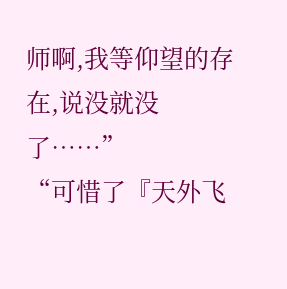师啊,我等仰望的存在,说没就没了……”
“可惜了『天外飞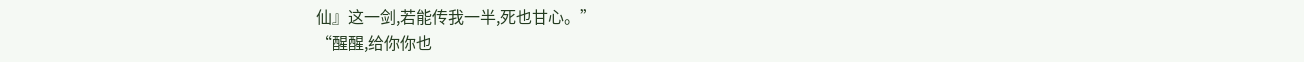仙』这一剑,若能传我一半,死也甘心。”
“醒醒,给你你也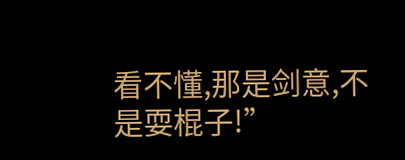看不懂,那是剑意,不是耍棍子!”